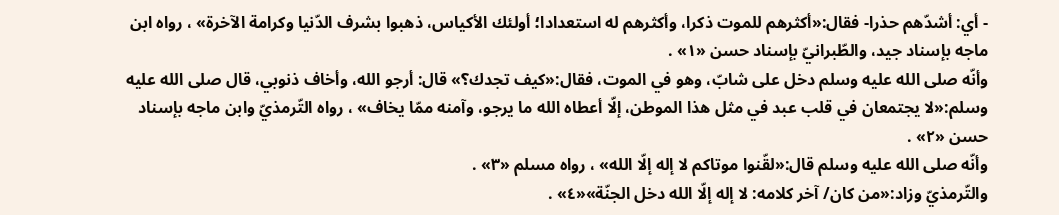- أي: أشدّهم حذرا- فقال:«أكثرهم للموت ذكرا، وأكثرهم له استعدادا؛ أولئك الأكياس، ذهبوا بشرف الدّنيا وكرامة الآخرة» ، رواه ابن ماجه بإسناد جيد، والطّبرانيّ بإسناد حسن «١» .
وأنّه صلى الله عليه وسلم دخل على شابّ، وهو في الموت، فقال:«كيف تجدك؟» قال: أرجو الله، وأخاف ذنوبي، قال صلى الله عليه وسلم:«لا يجتمعان في قلب عبد في مثل هذا الموطن، إلّا أعطاه الله ما يرجو، وآمنه ممّا يخاف» ، رواه التّرمذيّ وابن ماجه بإسناد حسن «٢» .
وأنّه صلى الله عليه وسلم قال:«لقّنوا موتاكم لا إله إلّا الله» ، رواه مسلم «٣» .
والتّرمذيّ وزاد:«من كان/ آخر كلامه: لا إله إلّا الله دخل الجنّة»«٤» .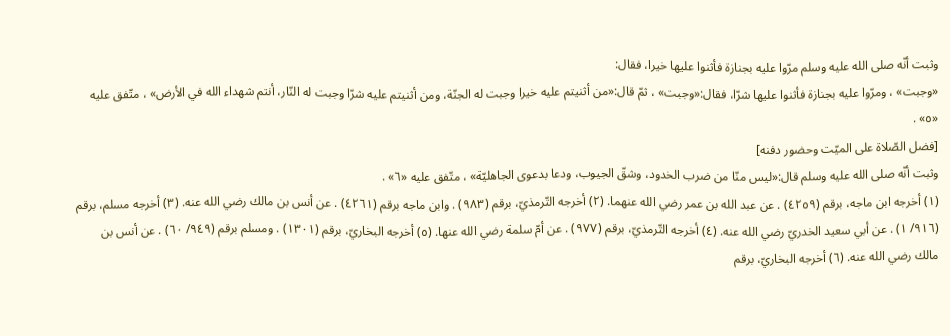وثبت أنّه صلى الله عليه وسلم مرّوا عليه بجنازة فأثنوا عليها خيرا، فقال:
«وجبت» ، ومرّوا عليه بجنازة فأثنوا عليها شرّا، فقال:«وجبت» ، ثمّ قال:«من أثنيتم عليه خيرا وجبت له الجنّة، ومن أثنيتم عليه شرّا وجبت له النّار، أنتم شهداء الله في الأرض» ، متّفق عليه «٥» .
[فضل الصّلاة على الميّت وحضور دفنه]
وثبت أنّه صلى الله عليه وسلم قال:«ليس منّا من ضرب الخدود، وشقّ الجيوب، ودعا بدعوى الجاهليّة» ، متّفق عليه «٦» .
(١) أخرجه ابن ماجه، برقم (٤٢٥٩) . عن عبد الله بن عمر رضي الله عنهما. (٢) أخرجه التّرمذيّ، برقم (٩٨٣) . وابن ماجه برقم (٤٢٦١) . عن أنس بن مالك رضي الله عنه. (٣) أخرجه مسلم، برقم (٩١٦/ ١) . عن أبي سعيد الخدريّ رضي الله عنه. (٤) أخرجه التّرمذيّ، برقم (٩٧٧) . عن أمّ سلمة رضي الله عنها. (٥) أخرجه البخاريّ، برقم (١٣٠١) . ومسلم برقم (٩٤٩/ ٦٠) . عن أنس بن مالك رضي الله عنه. (٦) أخرجه البخاريّ، برقم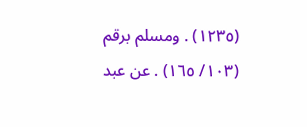(١٢٣٥) . ومسلم برقم (١٠٣/ ١٦٥) . عن عبد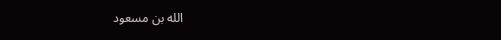الله بن مسعود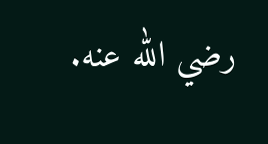رضي الله عنه.